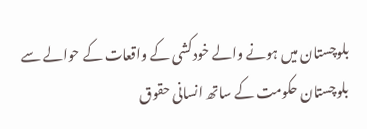بلوچستان میں ہونے والے خودکشی کے واقعات کے حوالے سے بلوچستان حکومت کے ساتھ انسانی حقوق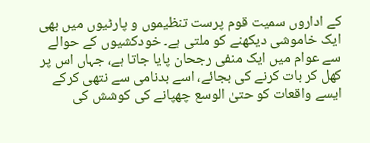کے اداروں سمیت قوم پرست تنظیموں و پارٹیوں میں بھی ایک خاموشی دیکھنے کو ملتی ہے۔ خودکشیوں کے حوالے سے عوام میں ایک منفی رجحان پایا جاتا ہے، جہاں اس پر کھل کر بات کرنے کی بجائے، اسے بدنامی سے نتھی کرکے ایسے واقعات کو حتیٰ الوسع چھپانے کی کوشش کی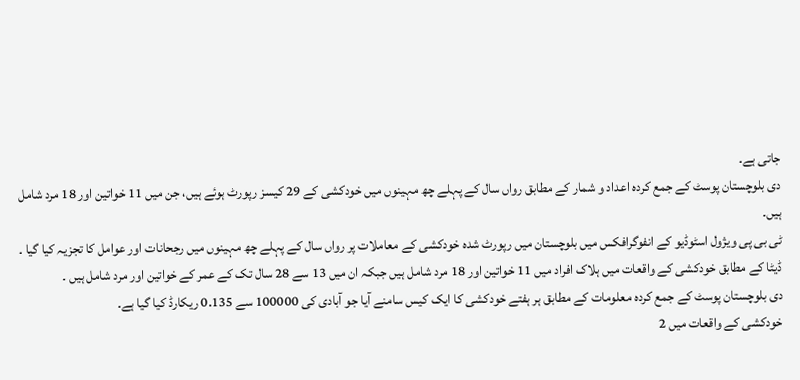جاتی ہے۔
دی بلوچستان پوسٹ کے جمع کردہ اعداد و شمار کے مطابق رواں سال کے پہلے چھ مہینوں میں خودکشی کے 29 کیسز رپورٹ ہوئے ہیں، جن میں 11 خواتین اور 18 مرد شامل ہیں۔
ٹی بی پی ویژول اسٹوڈیو کے انفوگرافکس میں بلوچستان میں رپورٹ شدہ خودکشی کے معاملات پر رواں سال کے پہلے چھ مہینوں میں رجحانات اور عوامل کا تجزیہ کیا گیا ۔
ڈیٹا کے مطابق خودکشی کے واقعات میں ہلاک افراد میں 11 خواتین اور 18 مرد شامل ہیں جبکہ ان میں 13 سے 28 سال تک کے عمر کے خواتین اور مرد شامل ہیں ۔
دی بلوچستان پوسٹ کے جمع کردہ معلومات کے مطابق ہر ہفتے خودکشی کا ایک کیس سامنے آیا جو آبادی کی 100000 سے 0.135 ریکارڈ کیا گیا ہے۔
خودکشی کے واقعات میں 2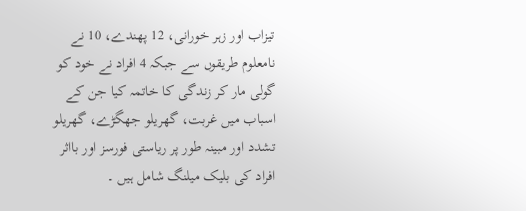تیزاب اور زہر خورانی، 12 پھندے، 10 نے نامعلوم طریقوں سے جبکہ 4 افراد نے خود کو گولی مار کر زندگی کا خاتمہ کیا جن کے اسباب میں غربت، گھریلو جھگڑے، گھریلو تشدد اور مبینہ طور پر ریاستی فورسز اور بااثر افراد کی بلیک میلنگ شامل ہیں ۔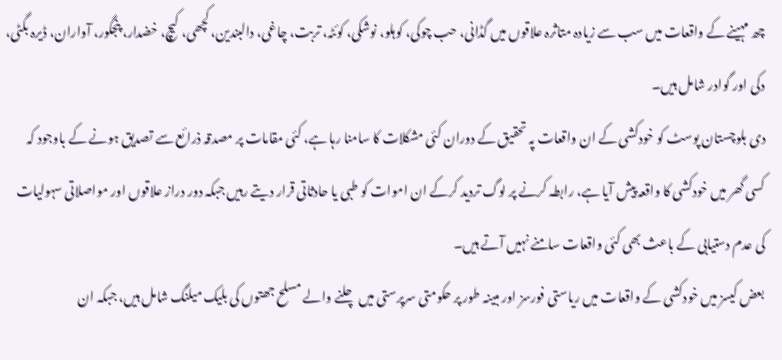چھ مہینے کے واقعات میں سب سے زیادہ متاثرہ علاقوں میں گڈانی، حب چوکی، کوہلو، نوشکی، کوئٹہ، تربت، چاغی، دالبندین، کچھی، کیچ، خضدار، پنجگور، آواران، ڈیرہ بگٹی، دکی اور گوادر شامل ہیں۔
دی بلوچستان پوسٹ کو خودکشی کے ان واقعات پہ تحقیق کے دوران کئی مشکلات کا سامنا رہا ہے، کئی مقامات پر مصدقہ ذرائع سے تصدیق ہونے کے باوجود کہ کسی گھر میں خودکشی کا واقعہ پیش آیا ہے، رابطہ کرنے پر لوگ تردید کرکے ان اموات کو طبی یا حادثاتی قرار دیتے رہیں جبکہ دور دراز علاقوں اور مواصلاتی سہولیات کی عدم دستیابی کے باعث بھی کئی واقعات سامنے نہیں آتے ہیں۔
بعض کیسز میں خودکشی کے واقعات میں ریاستی فورسز اور مبینہ طور پر حکومتی سرپرستی میں چلنے والے مسلح جھتوں کی بلیک میلنگ شامل ہیں، جبکہ ان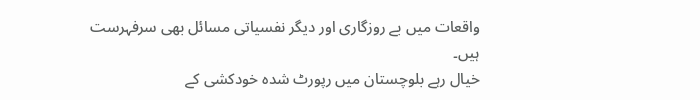واقعات میں بے روزگاری اور دیگر نفسیاتی مسائل بھی سرفہرست ہیں۔
خیال رہے بلوچستان میں رپورٹ شدہ خودکشی کے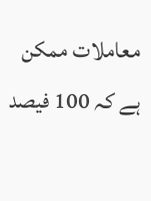معاملات ممکن ہے کہ 100 فیصد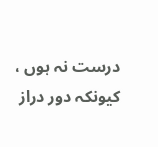درست نہ ہوں ، کیونکہ دور دراز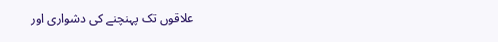علاقوں تک پہنچنے کی دشواری اور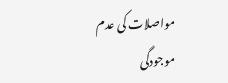مواصلات کی عدم موجودگی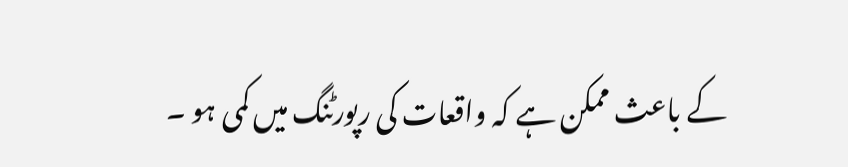کے باعث ممکن ہے کہ واقعات کی رپورٹنگ میں کمی ہو ۔